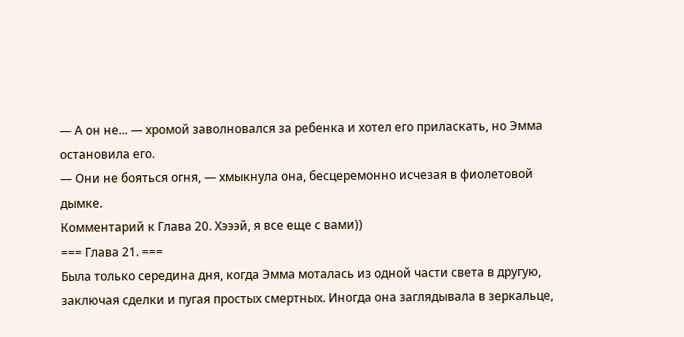— А он не... — хромой заволновался за ребенка и хотел его приласкать, но Эмма остановила его.
— Они не бояться огня, — хмыкнула она, бесцеремонно исчезая в фиолетовой дымке.
Комментарий к Глава 20. Хэээй, я все еще с вами))
=== Глава 21. ===
Была только середина дня, когда Эмма моталась из одной части света в другую, заключая сделки и пугая простых смертных. Иногда она заглядывала в зеркальце,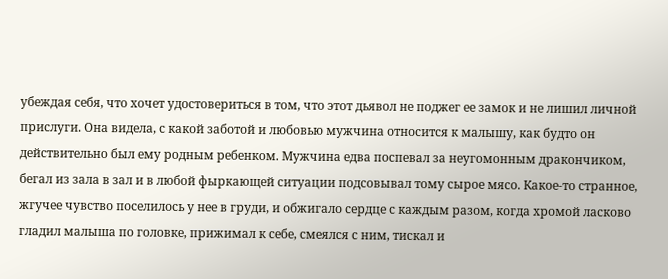убеждая себя, что хочет удостовериться в том, что этот дьявол не поджег ее замок и не лишил личной прислуги. Она видела, с какой заботой и любовью мужчина относится к малышу, как будто он действительно был ему родным ребенком. Мужчина едва поспевал за неугомонным дракончиком, бегал из зала в зал и в любой фыркающей ситуации подсовывал тому сырое мясо. Какое-то странное, жгучее чувство поселилось у нее в груди, и обжигало сердце с каждым разом, когда хромой ласково гладил малыша по головке, прижимал к себе, смеялся с ним, тискал и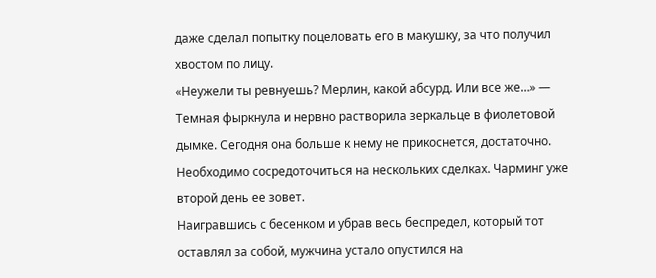даже сделал попытку поцеловать его в макушку, за что получил хвостом по лицу.
«Неужели ты ревнуешь? Мерлин, какой абсурд. Или все же…» — Темная фыркнула и нервно растворила зеркальце в фиолетовой дымке. Сегодня она больше к нему не прикоснется, достаточно. Необходимо сосредоточиться на нескольких сделках. Чарминг уже второй день ее зовет.
Наигравшись с бесенком и убрав весь беспредел, который тот оставлял за собой, мужчина устало опустился на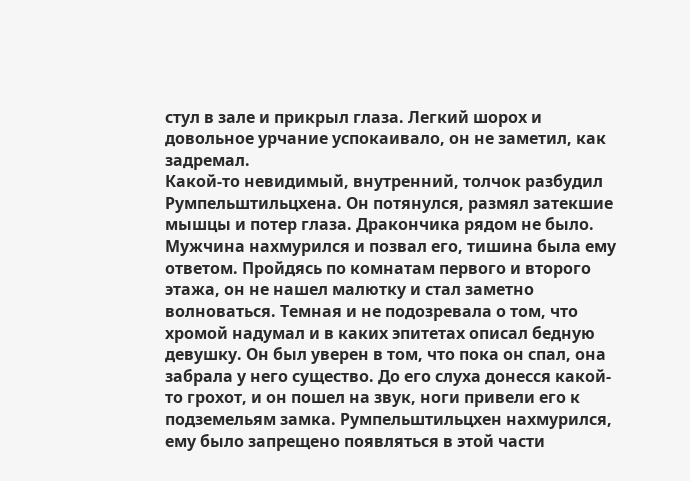стул в зале и прикрыл глаза. Легкий шорох и довольное урчание успокаивало, он не заметил, как задремал.
Какой-то невидимый, внутренний, толчок разбудил Румпельштильцхена. Он потянулся, размял затекшие мышцы и потер глаза. Дракончика рядом не было. Мужчина нахмурился и позвал его, тишина была ему ответом. Пройдясь по комнатам первого и второго этажа, он не нашел малютку и стал заметно волноваться. Темная и не подозревала о том, что хромой надумал и в каких эпитетах описал бедную девушку. Он был уверен в том, что пока он спал, она забрала у него существо. До его слуха донесся какой-то грохот, и он пошел на звук, ноги привели его к подземельям замка. Румпельштильцхен нахмурился, ему было запрещено появляться в этой части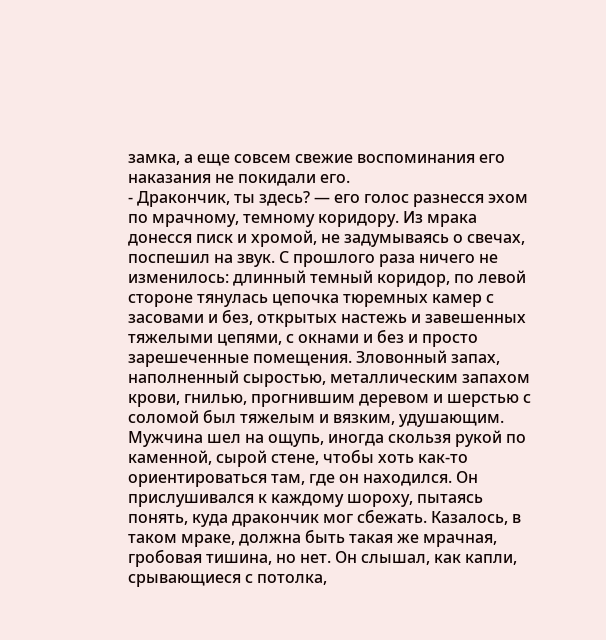замка, а еще совсем свежие воспоминания его наказания не покидали его.
- Дракончик, ты здесь? — его голос разнесся эхом по мрачному, темному коридору. Из мрака донесся писк и хромой, не задумываясь о свечах, поспешил на звук. С прошлого раза ничего не изменилось: длинный темный коридор, по левой стороне тянулась цепочка тюремных камер с засовами и без, открытых настежь и завешенных тяжелыми цепями, с окнами и без и просто зарешеченные помещения. Зловонный запах, наполненный сыростью, металлическим запахом крови, гнилью, прогнившим деревом и шерстью с соломой был тяжелым и вязким, удушающим. Мужчина шел на ощупь, иногда скользя рукой по каменной, сырой стене, чтобы хоть как-то ориентироваться там, где он находился. Он прислушивался к каждому шороху, пытаясь понять, куда дракончик мог сбежать. Казалось, в таком мраке, должна быть такая же мрачная, гробовая тишина, но нет. Он слышал, как капли, срывающиеся с потолка,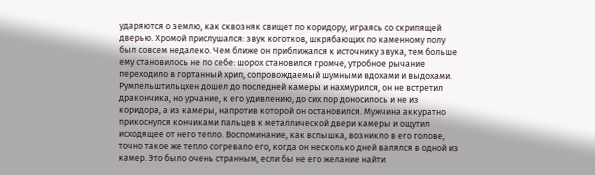ударяются о землю, как сквозняк свищет по коридору, играясь со скрипящей дверью. Хромой прислушался: звук коготков, шкрябающих по каменному полу был совсем недалеко. Чем ближе он приближался к источнику звука, тем больше ему становилось не по себе: шорох становился громче, утробное рычание переходило в гортанный хрип, сопровождаемый шумными вдохами и выдохами. Румпельштильцхен дошел до последней камеры и нахмурился, он не встретил дракончика, но урчание, к его удивлению, до сих пор доносилось и не из коридора, а из камеры, напротив которой он остановился. Мужчина аккуратно прикоснулся кончиками пальцев к металлической двери камеры и ощутил исходящее от него тепло. Воспоминание, как вспышка, возникло в его голове, точно такое же тепло согревало его, когда он несколько дней валялся в одной из камер. Это было очень странным, если бы не его желание найти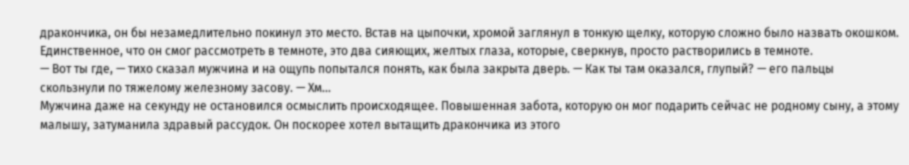дракончика, он бы незамедлительно покинул это место. Встав на цыпочки, хромой заглянул в тонкую щелку, которую сложно было назвать окошком. Единственное, что он смог рассмотреть в темноте, это два сияющих, желтых глаза, которые, сверкнув, просто растворились в темноте.
— Вот ты где, — тихо сказал мужчина и на ощупь попытался понять, как была закрыта дверь. — Как ты там оказался, глупый? — его пальцы скользнули по тяжелому железному засову. — Хм...
Мужчина даже на секунду не остановился осмыслить происходящее. Повышенная забота, которую он мог подарить сейчас не родному сыну, а этому малышу, затуманила здравый рассудок. Он поскорее хотел вытащить дракончика из этого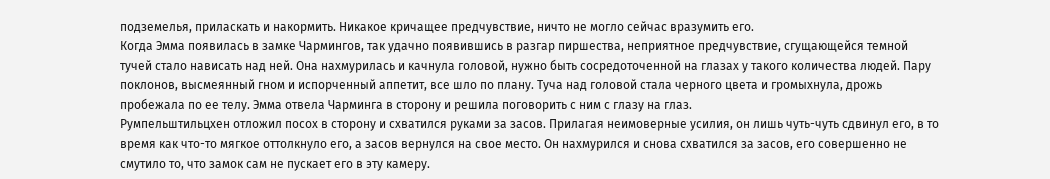подземелья, приласкать и накормить. Никакое кричащее предчувствие, ничто не могло сейчас вразумить его.
Когда Эмма появилась в замке Чармингов, так удачно появившись в разгар пиршества, неприятное предчувствие, сгущающейся темной тучей стало нависать над ней. Она нахмурилась и качнула головой, нужно быть сосредоточенной на глазах у такого количества людей. Пару поклонов, высмеянный гном и испорченный аппетит, все шло по плану. Туча над головой стала черного цвета и громыхнула, дрожь пробежала по ее телу. Эмма отвела Чарминга в сторону и решила поговорить с ним с глазу на глаз.
Румпельштильцхен отложил посох в сторону и схватился руками за засов. Прилагая неимоверные усилия, он лишь чуть-чуть сдвинул его, в то время как что-то мягкое оттолкнуло его, а засов вернулся на свое место. Он нахмурился и снова схватился за засов, его совершенно не смутило то, что замок сам не пускает его в эту камеру.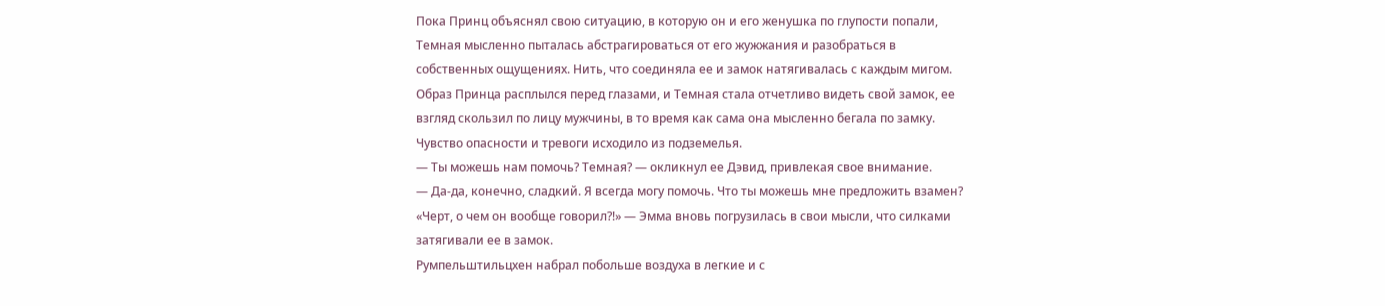Пока Принц объяснял свою ситуацию, в которую он и его женушка по глупости попали, Темная мысленно пыталась абстрагироваться от его жужжания и разобраться в собственных ощущениях. Нить, что соединяла ее и замок натягивалась с каждым мигом. Образ Принца расплылся перед глазами, и Темная стала отчетливо видеть свой замок, ее взгляд скользил по лицу мужчины, в то время как сама она мысленно бегала по замку. Чувство опасности и тревоги исходило из подземелья.
— Ты можешь нам помочь? Темная? — окликнул ее Дэвид, привлекая свое внимание.
— Да-да, конечно, сладкий. Я всегда могу помочь. Что ты можешь мне предложить взамен?
«Черт, о чем он вообще говорил?!» — Эмма вновь погрузилась в свои мысли, что силками затягивали ее в замок.
Румпельштильцхен набрал побольше воздуха в легкие и с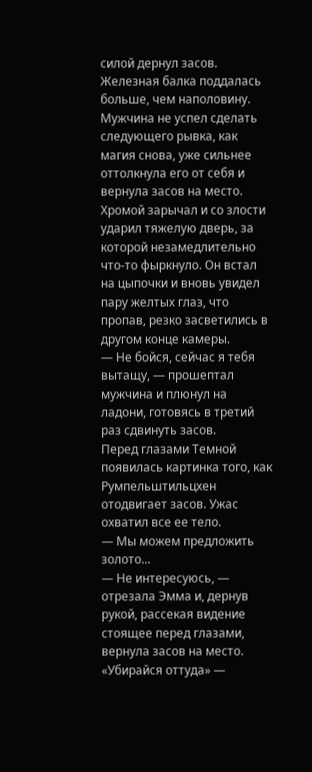силой дернул засов. Железная балка поддалась больше, чем наполовину. Мужчина не успел сделать следующего рывка, как магия снова, уже сильнее оттолкнула его от себя и вернула засов на место. Хромой зарычал и со злости ударил тяжелую дверь, за которой незамедлительно что-то фыркнуло. Он встал на цыпочки и вновь увидел пару желтых глаз, что пропав, резко засветились в другом конце камеры.
— Не бойся, сейчас я тебя вытащу, — прошептал мужчина и плюнул на ладони, готовясь в третий раз сдвинуть засов.
Перед глазами Темной появилась картинка того, как Румпельштильцхен отодвигает засов. Ужас охватил все ее тело.
— Мы можем предложить золото...
— Не интересуюсь, — отрезала Эмма и, дернув рукой, рассекая видение стоящее перед глазами, вернула засов на место.
«Убирайся оттуда» —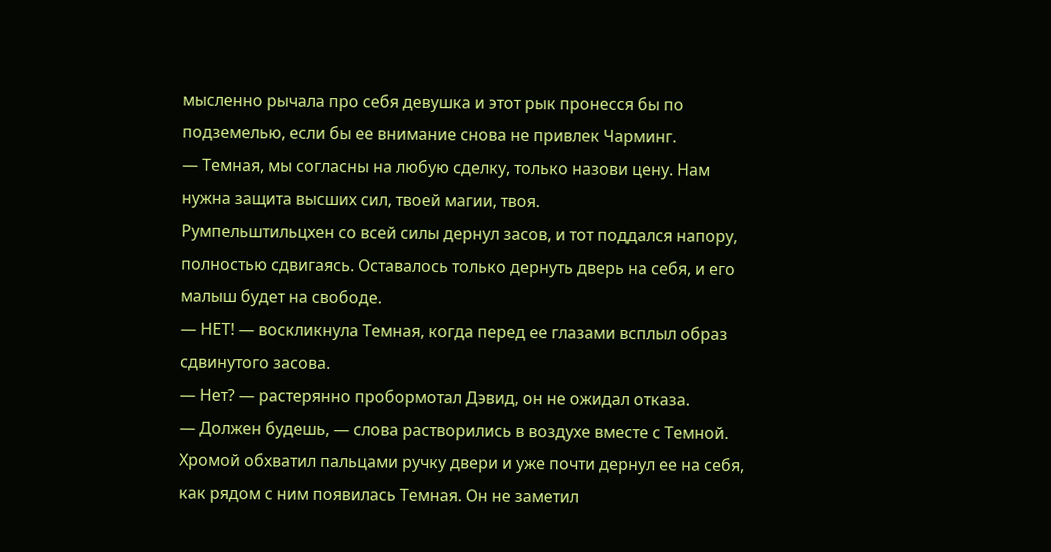мысленно рычала про себя девушка и этот рык пронесся бы по подземелью, если бы ее внимание снова не привлек Чарминг.
— Темная, мы согласны на любую сделку, только назови цену. Нам нужна защита высших сил, твоей магии, твоя.
Румпельштильцхен со всей силы дернул засов, и тот поддался напору, полностью сдвигаясь. Оставалось только дернуть дверь на себя, и его малыш будет на свободе.
— НЕТ! — воскликнула Темная, когда перед ее глазами всплыл образ сдвинутого засова.
— Нет? — растерянно пробормотал Дэвид, он не ожидал отказа.
— Должен будешь, — слова растворились в воздухе вместе с Темной.
Хромой обхватил пальцами ручку двери и уже почти дернул ее на себя, как рядом с ним появилась Темная. Он не заметил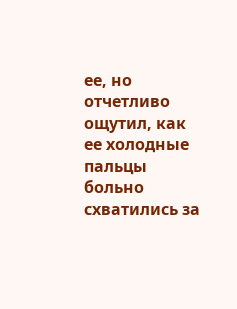ее, но отчетливо ощутил, как ее холодные пальцы больно схватились за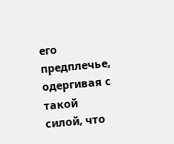его предплечье, одергивая с такой силой, что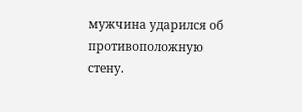мужчина ударился об противоположную стену.